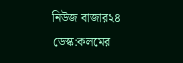নিউজ বাজার২৪ ডেস্ক:কলমের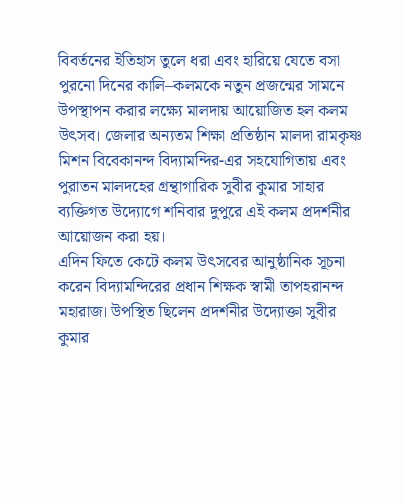বিবর্তনের ইতিহাস তুলে ধরা এবং হারিয়ে যেতে বসা পুরনো দিনের কালি–কলমকে নতুন প্রজন্মের সামনে উপস্থাপন করার লক্ষ্যে মালদায় আয়োজিত হল কলম উৎসব। জেলার অন্যতম শিক্ষা প্রতিষ্ঠান মালদা রামকৃষ্ণ মিশন বিবেকানন্দ বিদ্যামন্দির-এর সহযোগিতায় এবং পুরাতন মালদহের গ্রন্থাগারিক সুবীর কুমার সাহার ব্যক্তিগত উদ্যোগে শনিবার দুপুরে এই কলম প্রদর্শনীর আয়োজন করা হয়।
এদিন ফিতে কেটে কলম উৎসবের আনুষ্ঠানিক সূচনা করেন বিদ্যামন্দিরের প্রধান শিক্ষক স্বামী তাপহরানন্দ মহারাজ। উপস্থিত ছিলেন প্রদর্শনীর উদ্যোক্তা সুবীর কুমার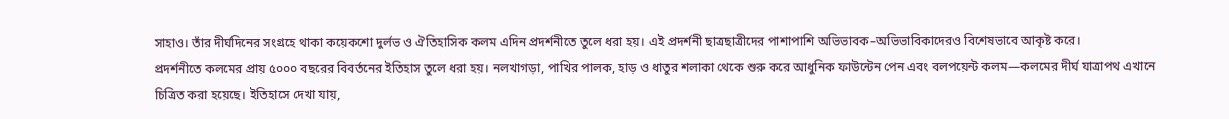সাহাও। তাঁর দীর্ঘদিনের সংগ্রহে থাকা কয়েকশো দুর্লভ ও ঐতিহাসিক কলম এদিন প্রদর্শনীতে তুলে ধরা হয়। এই প্রদর্শনী ছাত্রছাত্রীদের পাশাপাশি অভিভাবক–অভিভাবিকাদেরও বিশেষভাবে আকৃষ্ট করে।
প্রদর্শনীতে কলমের প্রায় ৫০০০ বছরের বিবর্তনের ইতিহাস তুলে ধরা হয়। নলখাগড়া, পাখির পালক, হাড় ও ধাতুর শলাকা থেকে শুরু করে আধুনিক ফাউন্টেন পেন এবং বলপয়েন্ট কলম—কলমের দীর্ঘ যাত্রাপথ এখানে চিত্রিত করা হয়েছে। ইতিহাসে দেখা যায়,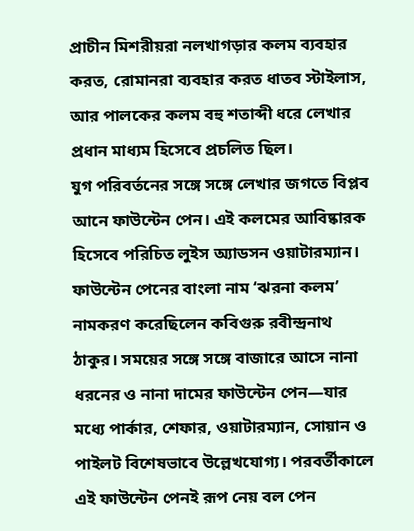প্রাচীন মিশরীয়রা নলখাগড়ার কলম ব্যবহার করত, রোমানরা ব্যবহার করত ধাতব স্টাইলাস, আর পালকের কলম বহু শতাব্দী ধরে লেখার প্রধান মাধ্যম হিসেবে প্রচলিত ছিল।
যুগ পরিবর্তনের সঙ্গে সঙ্গে লেখার জগতে বিপ্লব আনে ফাউন্টেন পেন। এই কলমের আবিষ্কারক হিসেবে পরিচিত লুইস অ্যাডসন ওয়াটারম্যান। ফাউন্টেন পেনের বাংলা নাম ‘ঝরনা কলম’ নামকরণ করেছিলেন কবিগুরু রবীন্দ্রনাথ ঠাকুর। সময়ের সঙ্গে সঙ্গে বাজারে আসে নানা ধরনের ও নানা দামের ফাউন্টেন পেন—যার মধ্যে পার্কার, শেফার, ওয়াটারম্যান, সোয়ান ও পাইলট বিশেষভাবে উল্লেখযোগ্য। পরবর্তীকালে এই ফাউন্টেন পেনই রূপ নেয় বল পেন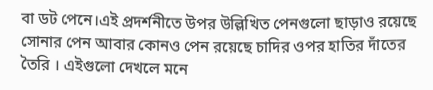বা ডট পেনে।এই প্রদর্শনীতে উপর উল্লিখিত পেনগুলো ছাড়াও রয়েছে সোনার পেন আবার কোনও পেন রয়েছে চাদির ওপর হাতির দাঁতের তৈরি । এইগুলো দেখলে মনে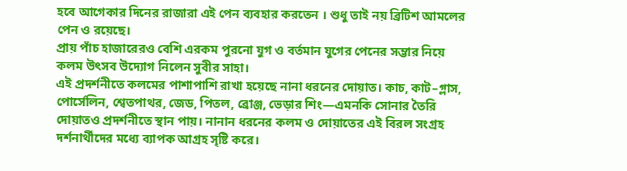হবে আগেকার দিনের রাজারা এই পেন ব্যবহার করতেন । শুধু তাই নয় ব্রিটিশ আমলের পেন ও রয়েছে।
প্রায় পাঁচ হাজারেরও বেশি এরকম পুরনো যুগ ও বর্তমান যুগের পেনের সম্ভার নিয়ে কলম উৎসব উদ্যোগ নিলেন সুবীর সাহা।
এই প্রদর্শনীতে কলমের পাশাপাশি রাখা হয়েছে নানা ধরনের দোয়াত। কাচ, কাট–গ্লাস, পোর্সেলিন, শ্বেতপাথর, জেড, পিতল, ব্রোঞ্জ, ভেড়ার শিং—এমনকি সোনার তৈরি দোয়াতও প্রদর্শনীতে স্থান পায়। নানান ধরনের কলম ও দোয়াতের এই বিরল সংগ্রহ দর্শনার্থীদের মধ্যে ব্যাপক আগ্রহ সৃষ্টি করে।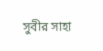সুবীর সাহা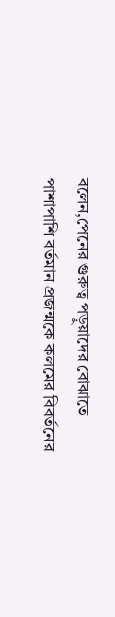বলেন,পেনের গুরুত্ব পড়ুয়াদের বোঝাতে পাশাপাশি বর্তমান প্রজন্মকে কলমের বিবর্তনের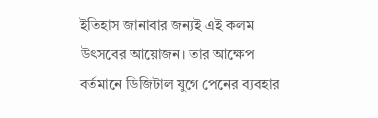ইতিহাস জানাবার জন্যই এই কলম উৎসবের আয়োজন। তার আক্ষেপ বর্তমানে ডিজিটাল যুগে পেনের ব্যবহার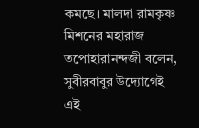কমছে। মালদা রামকৃষ্ণ মিশনের মহারাজ তপোহারানন্দজী বলেন, সুবীরবাবুর উদ্যোগেই এই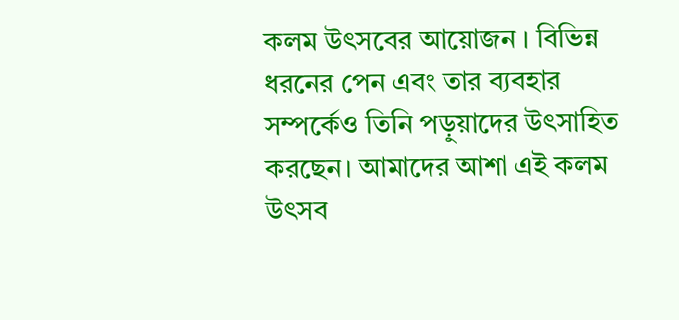কলম উৎসবের আয়োজন । বিভিন্ন ধরনের পেন এবং তার ব্যবহার সম্পর্কেও তিনি পড়ুয়াদের উৎসাহিত করছেন। আমাদের আশা এই কলম উৎসব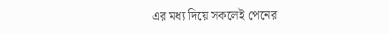এর মধ্য দিয়ে সকলেই পেনের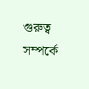গুরুত্ব সম্পর্কে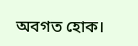অবগত হোক।